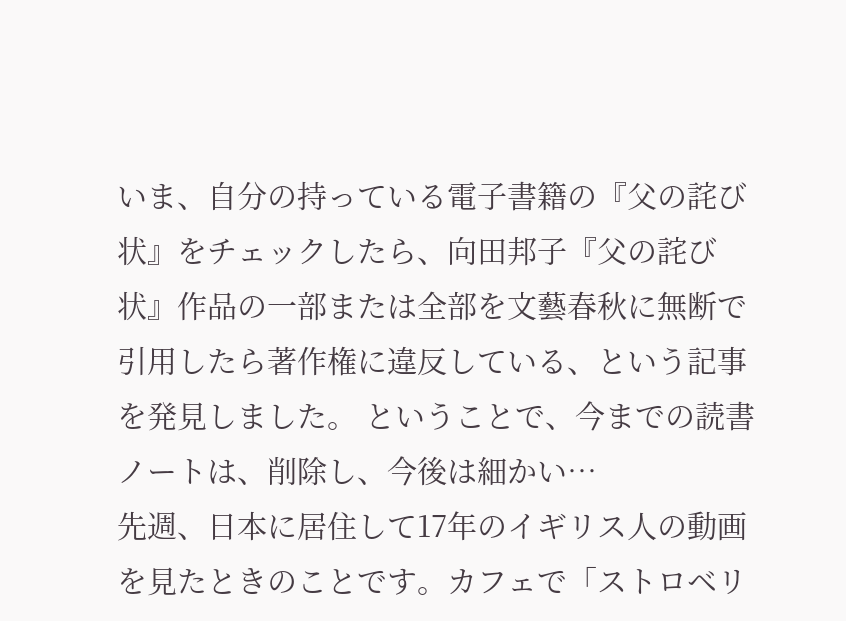いま、自分の持っている電子書籍の『父の詫び状』をチェックしたら、向田邦子『父の詫び状』作品の一部または全部を文藝春秋に無断で引用したら著作権に違反している、という記事を発見しました。 ということで、今までの読書ノートは、削除し、今後は細かい…
先週、日本に居住して17年のイギリス人の動画を見たときのことです。カフェで「ストロベリ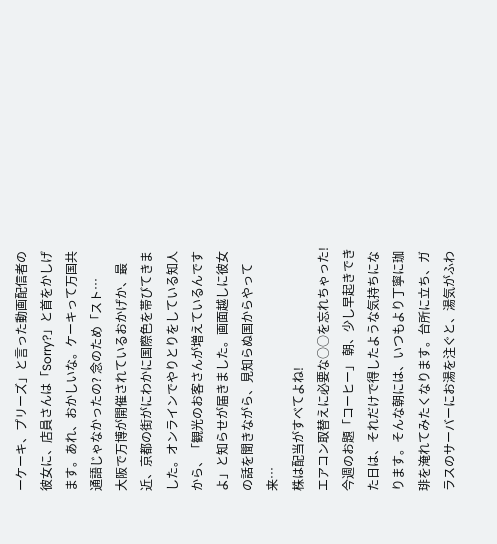ーケーキ、プリーズ」と言った動画配信者の彼女に、店員さんは「Sorry?」と首をかしげます。あれ、おかしいな。ケーキって万国共通語じゃなかったの? 念のため「スト…
大阪で万博が開催されているおかげか、最近、京都の街がにわかに国際色を帯びてきました。オンラインでやりとりをしている知人から、「観光のお客さんが増えているんですよ」と知らせが届きました。画面越しに彼女の話を聞きながら、見知らぬ国からやって来…
株は配当がすべてよね!
エアコン取替えに必要な○○を忘れちゃった!
今週のお題「コーヒー」 朝、少し早起きできた日は、それだけで得したような気持ちになります。そんな朝には、いつもより丁寧に珈琲を淹れてみたくなります。台所に立ち、ガラスのサーバーにお湯を注ぐと、湯気がふわ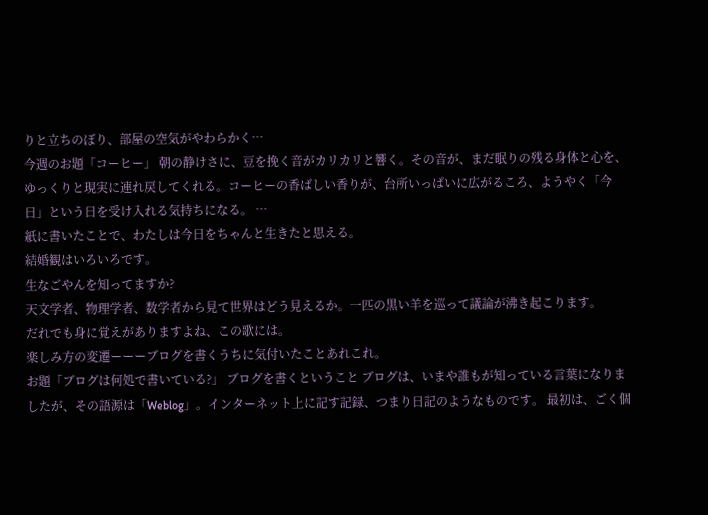りと立ちのぼり、部屋の空気がやわらかく…
今週のお題「コーヒー」 朝の静けさに、豆を挽く音がカリカリと響く。その音が、まだ眠りの残る身体と心を、ゆっくりと現実に連れ戻してくれる。コーヒーの香ばしい香りが、台所いっぱいに広がるころ、ようやく「今日」という日を受け入れる気持ちになる。 …
紙に書いたことで、わたしは今日をちゃんと生きたと思える。
結婚観はいろいろです。
生なごやんを知ってますか?
天文学者、物理学者、数学者から見て世界はどう見えるか。一匹の黒い羊を巡って議論が沸き起こります。
だれでも身に覚えがありますよね、この歌には。
楽しみ方の変遷ーーーブログを書くうちに気付いたことあれこれ。
お題「ブログは何処で書いている?」 ブログを書くということ ブログは、いまや誰もが知っている言葉になりましたが、その語源は「Weblog」。インターネット上に記す記録、つまり日記のようなものです。 最初は、ごく個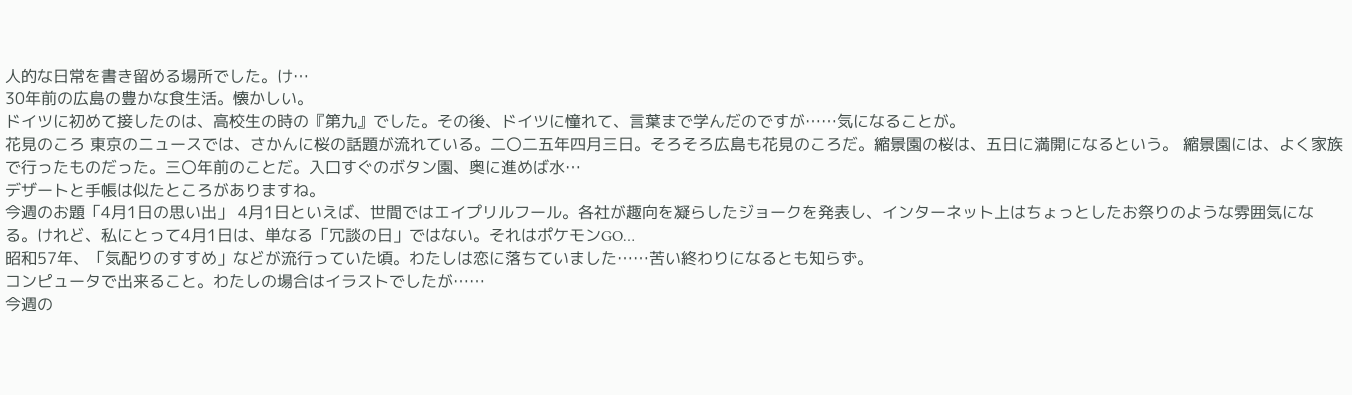人的な日常を書き留める場所でした。け…
30年前の広島の豊かな食生活。懐かしい。
ドイツに初めて接したのは、高校生の時の『第九』でした。その後、ドイツに憧れて、言葉まで学んだのですが……気になることが。
花見のころ 東京のニュースでは、さかんに桜の話題が流れている。二〇二五年四月三日。そろそろ広島も花見のころだ。縮景園の桜は、五日に満開になるという。 縮景園には、よく家族で行ったものだった。三〇年前のことだ。入口すぐのボタン園、奥に進めば水…
デザートと手帳は似たところがありますね。
今週のお題「4月1日の思い出」 4月1日といえば、世間ではエイプリルフール。各社が趣向を凝らしたジョークを発表し、インターネット上はちょっとしたお祭りのような雰囲気になる。けれど、私にとって4月1日は、単なる「冗談の日」ではない。それはポケモンGO…
昭和57年、「気配りのすすめ」などが流行っていた頃。わたしは恋に落ちていました……苦い終わりになるとも知らず。
コンピュータで出来ること。わたしの場合はイラストでしたが……
今週の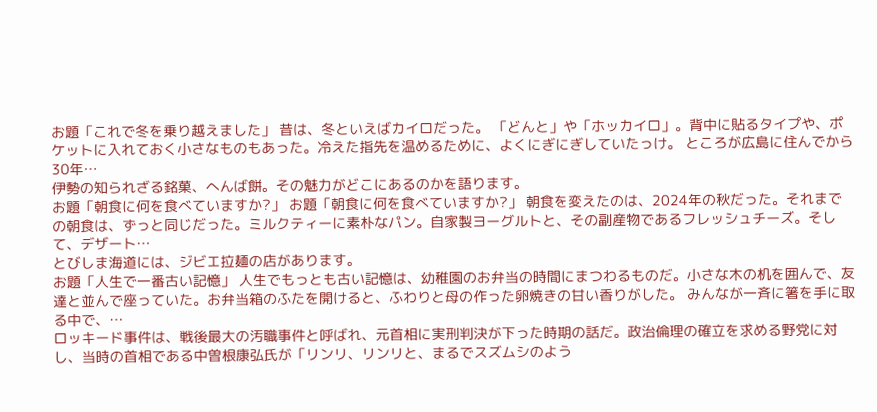お題「これで冬を乗り越えました」 昔は、冬といえばカイロだった。 「どんと」や「ホッカイロ」。背中に貼るタイプや、ポケットに入れておく小さなものもあった。冷えた指先を温めるために、よくにぎにぎしていたっけ。 ところが広島に住んでから30年…
伊勢の知られざる銘菓、へんば餅。その魅力がどこにあるのかを語ります。
お題「朝食に何を食べていますか?」 お題「朝食に何を食べていますか?」 朝食を変えたのは、2024年の秋だった。それまでの朝食は、ずっと同じだった。ミルクティーに素朴なパン。自家製ヨーグルトと、その副産物であるフレッシュチーズ。そして、デザート…
とびしま海道には、ジビエ拉麺の店があります。
お題「人生で一番古い記憶」 人生でもっとも古い記憶は、幼稚園のお弁当の時間にまつわるものだ。小さな木の机を囲んで、友達と並んで座っていた。お弁当箱のふたを開けると、ふわりと母の作った卵焼きの甘い香りがした。 みんなが一斉に箸を手に取る中で、…
ロッキード事件は、戦後最大の汚職事件と呼ばれ、元首相に実刑判決が下った時期の話だ。政治倫理の確立を求める野党に対し、当時の首相である中曽根康弘氏が「リンリ、リンリと、まるでスズムシのよう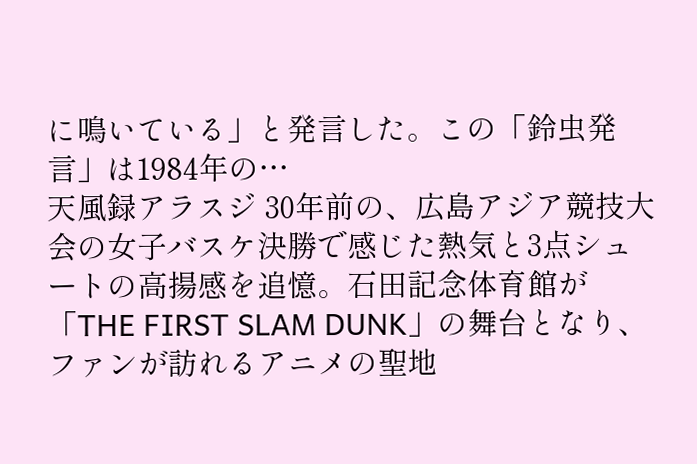に鳴いている」と発言した。この「鈴虫発言」は1984年の…
天風録アラスジ 30年前の、広島アジア競技大会の女子バスケ決勝で感じた熱気と3点シュートの高揚感を追憶。石田記念体育館が「THE FIRST SLAM DUNK」の舞台となり、ファンが訪れるアニメの聖地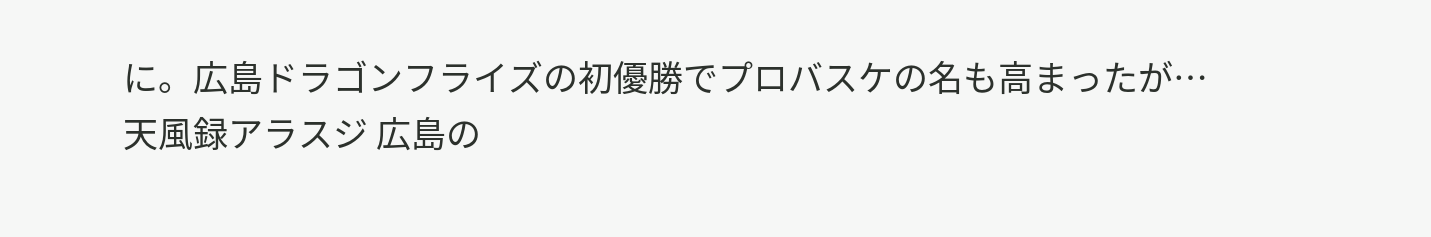に。広島ドラゴンフライズの初優勝でプロバスケの名も高まったが…
天風録アラスジ 広島の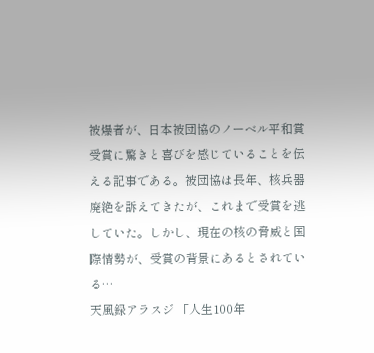被爆者が、日本被団協のノーベル平和賞受賞に驚きと喜びを感じていることを伝える記事である。被団協は長年、核兵器廃絶を訴えてきたが、これまで受賞を逃していた。しかし、現在の核の脅威と国際情勢が、受賞の背景にあるとされている…
天風録アラスジ 「人生100年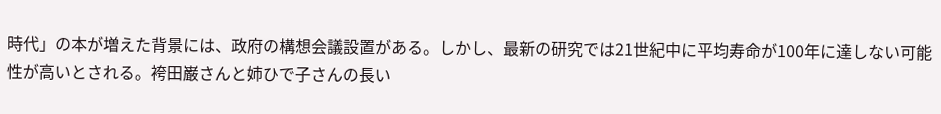時代」の本が増えた背景には、政府の構想会議設置がある。しかし、最新の研究では21世紀中に平均寿命が100年に達しない可能性が高いとされる。袴田巌さんと姉ひで子さんの長い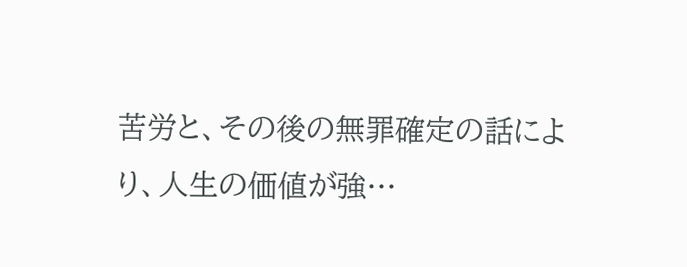苦労と、その後の無罪確定の話により、人生の価値が強…